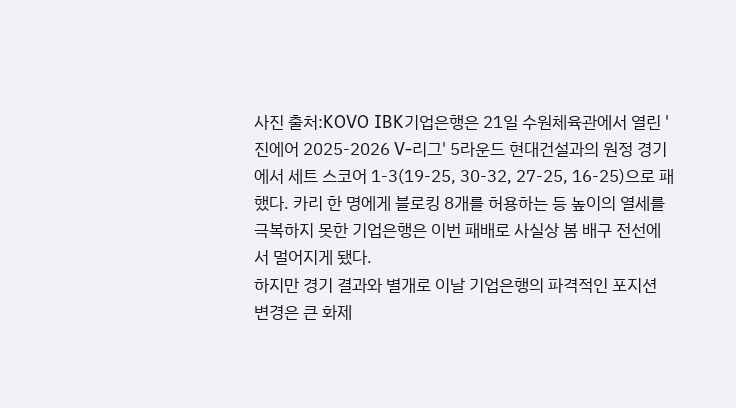사진 출처:KOVO IBK기업은행은 21일 수원체육관에서 열린 '진에어 2025-2026 V-리그' 5라운드 현대건설과의 원정 경기에서 세트 스코어 1-3(19-25, 30-32, 27-25, 16-25)으로 패했다. 카리 한 명에게 블로킹 8개를 허용하는 등 높이의 열세를 극복하지 못한 기업은행은 이번 패배로 사실상 봄 배구 전선에서 멀어지게 됐다.
하지만 경기 결과와 별개로 이날 기업은행의 파격적인 포지션 변경은 큰 화제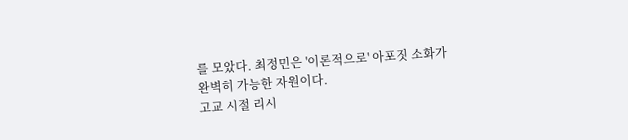를 모았다. 최정민은 '이론적으로' 아포짓 소화가 완벽히 가능한 자원이다.
고교 시절 리시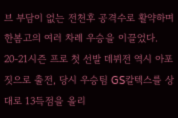브 부담이 없는 전천후 공격수로 활약하며 한봄고의 여러 차례 우승을 이끌었다. 20-21시즌 프로 첫 선발 데뷔전 역시 아포짓으로 출전, 당시 우승팀 GS칼텍스를 상대로 13득점을 올리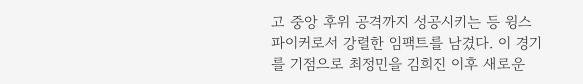고 중앙 후위 공격까지 성공시키는 등 윙스파이커로서 강렬한 임팩트를 남겼다. 이 경기를 기점으로 최정민을 김희진 이후 새로운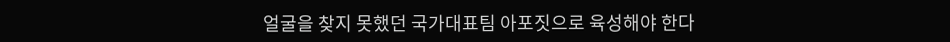얼굴을 찾지 못했던 국가대표팀 아포짓으로 육성해야 한다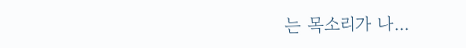는 목소리가 나...